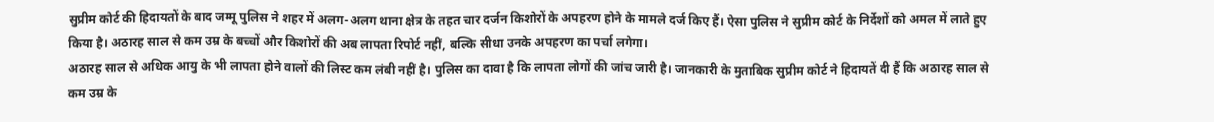सुप्रीम कोर्ट की हिदायतों के बाद जम्मू पुलिस ने शहर में अलग-अलग थाना क्षेत्र के तहत चार दर्जन किशोरों के अपहरण होने के मामले दर्ज किए हैं। ऐसा पुलिस ने सुप्रीम कोर्ट के निर्देशों को अमल में लाते हुए किया है। अठारह साल से कम उम्र के बच्चों और किशोरों की अब लापता रिपोर्ट नहीं, बल्कि सीधा उनके अपहरण का पर्चा लगेगा।
अठारह साल से अधिक आयु के भी लापता होने वालों की लिस्ट कम लंबी नहीं है। पुलिस का दावा है कि लापता लोगों की जांच जारी है। जानकारी के मुताबिक सुप्रीम कोर्ट ने हिदायतें दी हैं कि अठारह साल से कम उम्र के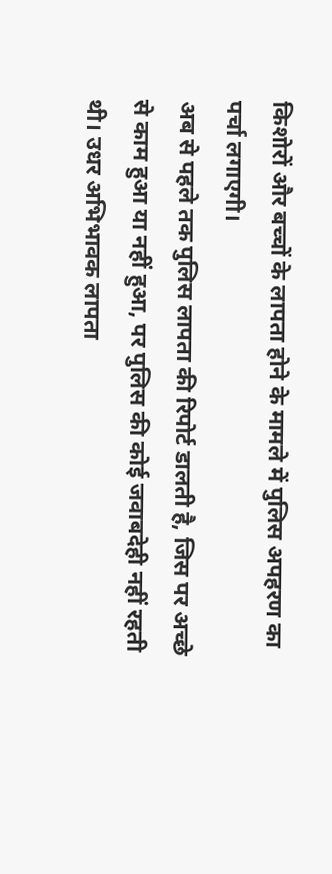किशोरों और बच्चों के लापता होने के मामले में पुलिस अपहरण का पर्चा लगाएगी।
अब से पहले तक पुलिस लापता की रिपोर्ट डालती है, जिस पर अच्छे से काम हुआ या नहीं हुआ, पर पुलिस की कोई जवाबदेही नहीं रहती थी। उधर अभिभावक लापता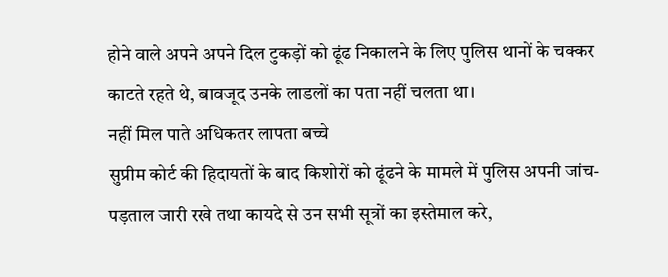होने वाले अपने अपने दिल टुकड़ों को ढूंढ निकालने के लिए पुलिस थानों के चक्कर काटते रहते थे, बावजूद उनके लाडलों का पता नहीं चलता था।
नहीं मिल पाते अधिकतर लापता बच्चे
सुप्रीम कोर्ट की हिदायतों के बाद किशोरों को ढूंढने के मामले में पुलिस अपनी जांच-पड़ताल जारी रखे तथा कायदे से उन सभी सूत्रों का इस्तेमाल करे,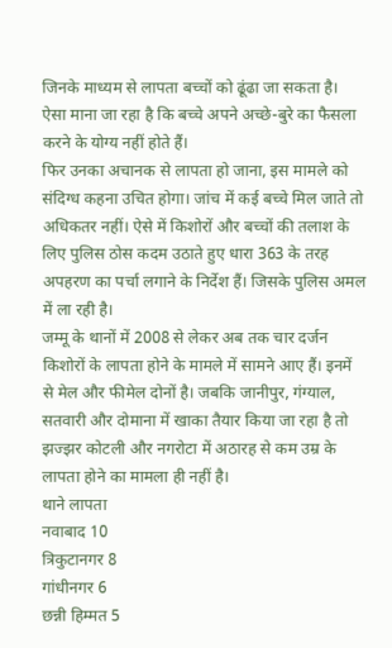जिनके माध्यम से लापता बच्चों को ढूंढा जा सकता है। ऐसा माना जा रहा है कि बच्चे अपने अच्छे-बुरे का फैसला करने के योग्य नहीं होते हैं।
फिर उनका अचानक से लापता हो जाना, इस मामले को संदिग्ध कहना उचित होगा। जांच में कई बच्चे मिल जाते तो अधिकतर नहीं। ऐसे में किशोरों और बच्चों की तलाश के लिए पुलिस ठोस कदम उठाते हुए धारा 363 के तरह अपहरण का पर्चा लगाने के निर्देश हैं। जिसके पुलिस अमल में ला रही है।
जम्मू के थानों में 2008 से लेकर अब तक चार दर्जन किशोरों के लापता होने के मामले में सामने आए हैं। इनमें से मेल और फीमेल दोनों है। जबकि जानीपुर, गंग्याल, सतवारी और दोमाना में खाका तैयार किया जा रहा है तो झज्झर कोटली और नगरोटा में अठारह से कम उम्र के लापता होने का मामला ही नहीं है।
थाने लापता
नवाबाद 10
त्रिकुटानगर 8
गांधीनगर 6
छन्नी हिम्मत 5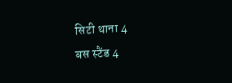सिटी थाना 4
बस स्टैंड 4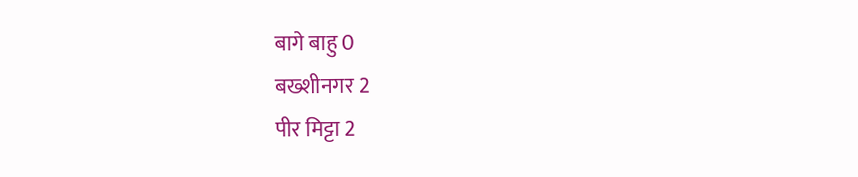बागे बाहु 0
बख्शीनगर 2
पीर मिट्टा 2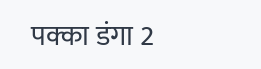पक्का डंगा 2